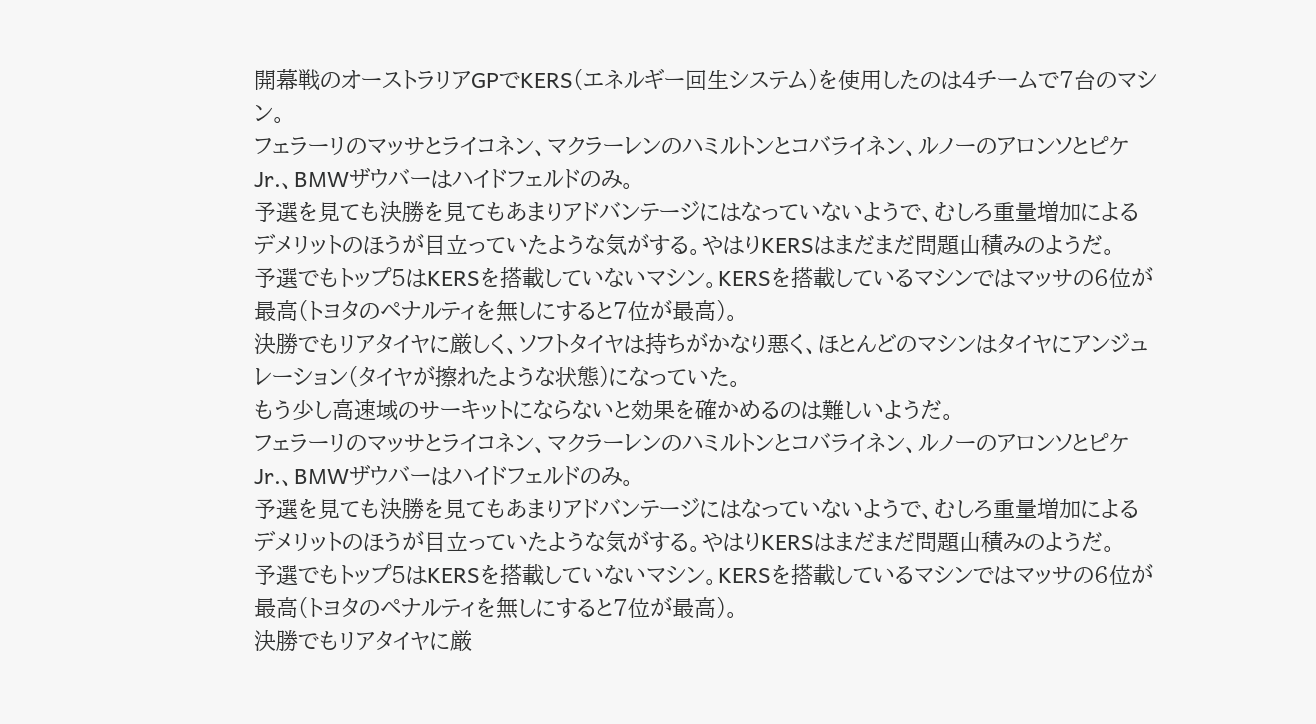開幕戦のオーストラリアGPでKERS(エネルギー回生システム)を使用したのは4チームで7台のマシン。
フェラーリのマッサとライコネン、マクラーレンのハミルトンとコバライネン、ルノーのアロンソとピケJr.、BMWザウバーはハイドフェルドのみ。
予選を見ても決勝を見てもあまりアドバンテージにはなっていないようで、むしろ重量増加によるデメリットのほうが目立っていたような気がする。やはりKERSはまだまだ問題山積みのようだ。
予選でもトップ5はKERSを搭載していないマシン。KERSを搭載しているマシンではマッサの6位が最高(トヨタのペナルティを無しにすると7位が最高)。
決勝でもリアタイヤに厳しく、ソフトタイヤは持ちがかなり悪く、ほとんどのマシンはタイヤにアンジュレーション(タイヤが擦れたような状態)になっていた。
もう少し高速域のサーキットにならないと効果を確かめるのは難しいようだ。
フェラーリのマッサとライコネン、マクラーレンのハミルトンとコバライネン、ルノーのアロンソとピケJr.、BMWザウバーはハイドフェルドのみ。
予選を見ても決勝を見てもあまりアドバンテージにはなっていないようで、むしろ重量増加によるデメリットのほうが目立っていたような気がする。やはりKERSはまだまだ問題山積みのようだ。
予選でもトップ5はKERSを搭載していないマシン。KERSを搭載しているマシンではマッサの6位が最高(トヨタのペナルティを無しにすると7位が最高)。
決勝でもリアタイヤに厳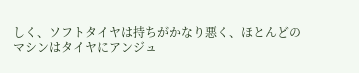しく、ソフトタイヤは持ちがかなり悪く、ほとんどのマシンはタイヤにアンジュ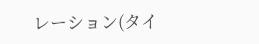レーション(タイ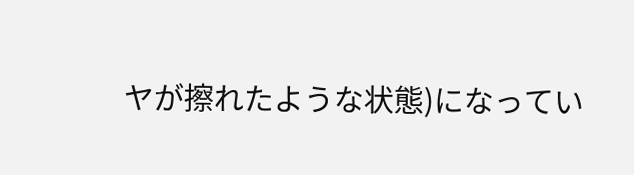ヤが擦れたような状態)になってい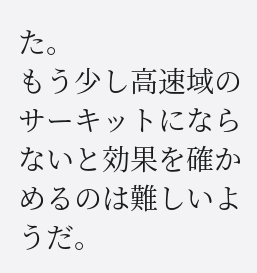た。
もう少し高速域のサーキットにならないと効果を確かめるのは難しいようだ。